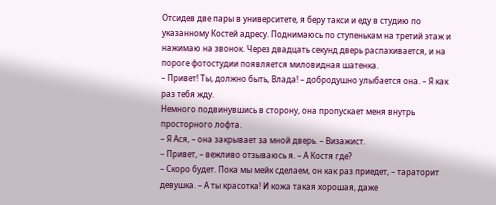Отсидев две пары в университете, я беру такси и еду в студию по указанному Костей адресу. Поднимаюсь по ступенькам на третий этаж и нажимаю на звонок. Через двадцать секунд дверь распахивается, и на пороге фотостудии появляется миловидная шатенка.
– Привет! Ты, должно быть, Влада! – добродушно улыбается она. – Я как раз тебя жду.
Немного подвинувшись в сторону, она пропускает меня внутрь просторного лофта.
– Я Ася, – она закрывает за мной дверь. – Визажист.
– Привет, – вежливо отзываюсь я. – А Костя где?
– Скоро будет. Пока мы мейк сделаем, он как раз приедет, – тараторит девушка. – А ты красотка! И кожа такая хорошая, даже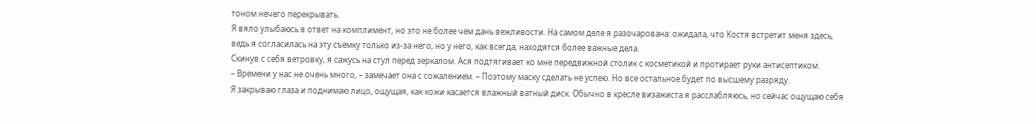тоном нечего перекрывать.
Я вяло улыбаюсь в ответ на комплимент, но это не более чем дань вежливости. На самом деле я разочарована: ожидала, что Костя встретит меня здесь, ведь я согласилась на эту съемку только из-за него, но у него, как всегда, находятся более важные дела.
Скинув с себя ветровку, я сажусь на стул перед зеркалом. Ася подтягивает ко мне передвижной столик с косметикой и протирает руки антисептиком.
– Времени у нас не очень много, – замечает она с сожалением. – Поэтому маску сделать не успею. Но все остальное будет по высшему разряду.
Я закрываю глаза и поднимаю лицо, ощущая, как кожи касается влажный ватный диск. Обычно в кресле визажиста я расслабляюсь, но сейчас ощущаю себя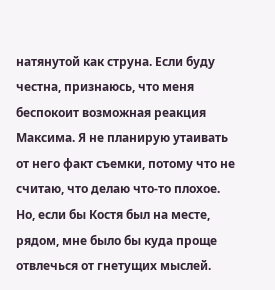натянутой как струна. Если буду честна, признаюсь, что меня беспокоит возможная реакция Максима. Я не планирую утаивать от него факт съемки, потому что не считаю, что делаю что-то плохое. Но, если бы Костя был на месте, рядом, мне было бы куда проще отвлечься от гнетущих мыслей.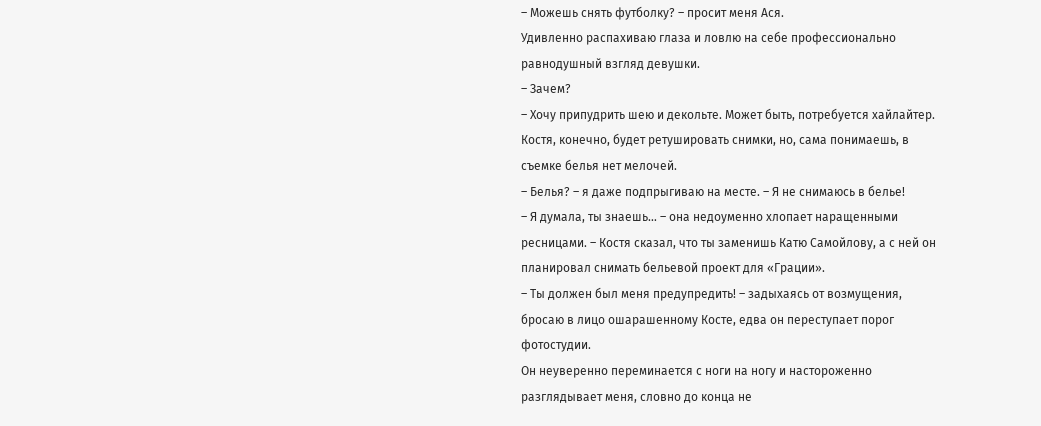– Можешь снять футболку? – просит меня Ася.
Удивленно распахиваю глаза и ловлю на себе профессионально равнодушный взгляд девушки.
– Зачем?
– Хочу припудрить шею и декольте. Может быть, потребуется хайлайтер. Костя, конечно, будет ретушировать снимки, но, сама понимаешь, в съемке белья нет мелочей.
– Белья? – я даже подпрыгиваю на месте. – Я не снимаюсь в белье!
– Я думала, ты знаешь… – она недоуменно хлопает наращенными ресницами. – Костя сказал, что ты заменишь Катю Самойлову, а с ней он планировал снимать бельевой проект для «Грации».
– Ты должен был меня предупредить! – задыхаясь от возмущения, бросаю в лицо ошарашенному Косте, едва он переступает порог фотостудии.
Он неуверенно переминается с ноги на ногу и настороженно разглядывает меня, словно до конца не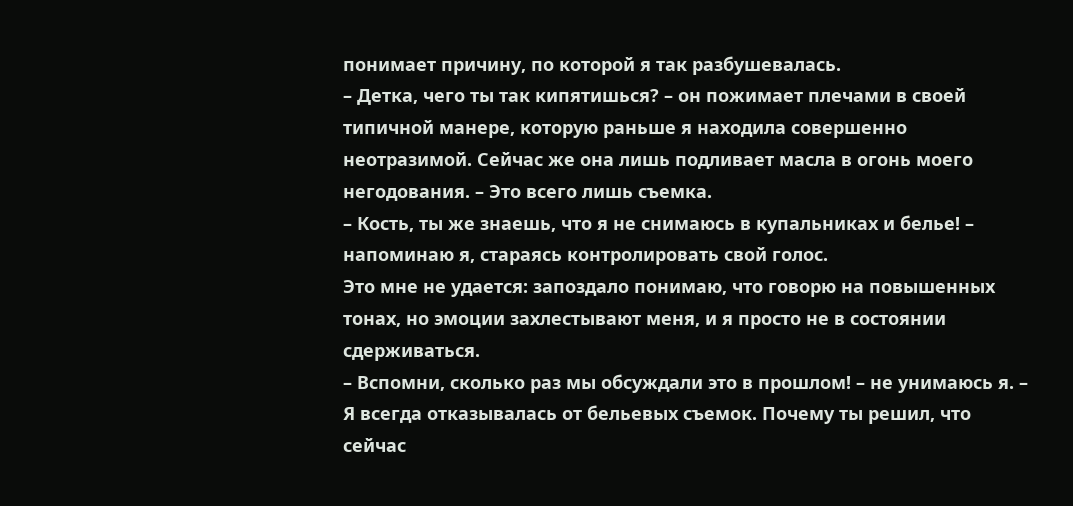понимает причину, по которой я так разбушевалась.
– Детка, чего ты так кипятишься? – он пожимает плечами в своей типичной манере, которую раньше я находила совершенно неотразимой. Сейчас же она лишь подливает масла в огонь моего негодования. – Это всего лишь съемка.
– Кость, ты же знаешь, что я не снимаюсь в купальниках и белье! – напоминаю я, стараясь контролировать свой голос.
Это мне не удается: запоздало понимаю, что говорю на повышенных тонах, но эмоции захлестывают меня, и я просто не в состоянии сдерживаться.
– Вспомни, сколько раз мы обсуждали это в прошлом! – не унимаюсь я. – Я всегда отказывалась от бельевых съемок. Почему ты решил, что сейчас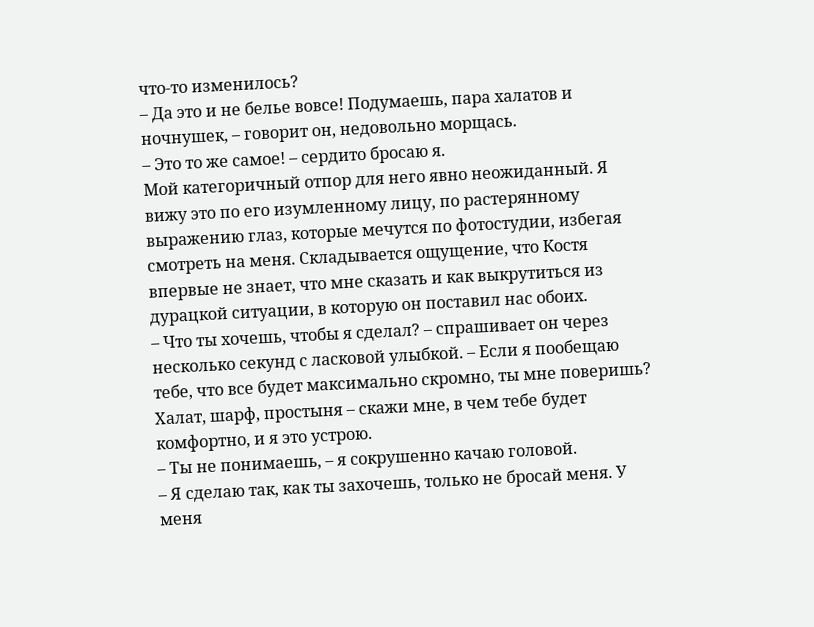что-то изменилось?
– Да это и не белье вовсе! Подумаешь, пара халатов и ночнушек, – говорит он, недовольно морщась.
– Это то же самое! – сердито бросаю я.
Мой категоричный отпор для него явно неожиданный. Я вижу это по его изумленному лицу, по растерянному выражению глаз, которые мечутся по фотостудии, избегая смотреть на меня. Складывается ощущение, что Костя впервые не знает, что мне сказать и как выкрутиться из дурацкой ситуации, в которую он поставил нас обоих.
– Что ты хочешь, чтобы я сделал? – спрашивает он через несколько секунд с ласковой улыбкой. – Если я пообещаю тебе, что все будет максимально скромно, ты мне поверишь? Халат, шарф, простыня – скажи мне, в чем тебе будет комфортно, и я это устрою.
– Ты не понимаешь, – я сокрушенно качаю головой.
– Я сделаю так, как ты захочешь, только не бросай меня. У меня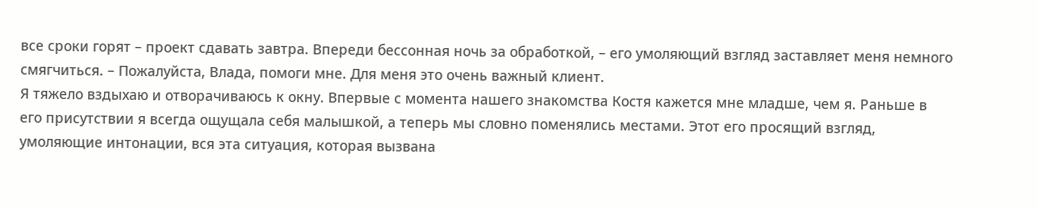все сроки горят – проект сдавать завтра. Впереди бессонная ночь за обработкой, – его умоляющий взгляд заставляет меня немного смягчиться. – Пожалуйста, Влада, помоги мне. Для меня это очень важный клиент.
Я тяжело вздыхаю и отворачиваюсь к окну. Впервые с момента нашего знакомства Костя кажется мне младше, чем я. Раньше в его присутствии я всегда ощущала себя малышкой, а теперь мы словно поменялись местами. Этот его просящий взгляд, умоляющие интонации, вся эта ситуация, которая вызвана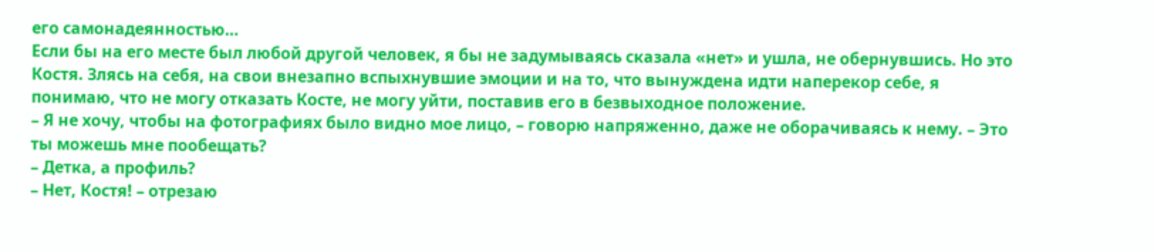его самонадеянностью…
Если бы на его месте был любой другой человек, я бы не задумываясь сказала «нет» и ушла, не обернувшись. Но это Костя. Злясь на себя, на свои внезапно вспыхнувшие эмоции и на то, что вынуждена идти наперекор себе, я понимаю, что не могу отказать Косте, не могу уйти, поставив его в безвыходное положение.
– Я не хочу, чтобы на фотографиях было видно мое лицо, – говорю напряженно, даже не оборачиваясь к нему. – Это ты можешь мне пообещать?
– Детка, а профиль?
– Нет, Костя! – отрезаю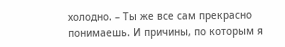холодно. – Ты же все сам прекрасно понимаешь. И причины, по которым я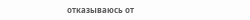отказываюсь от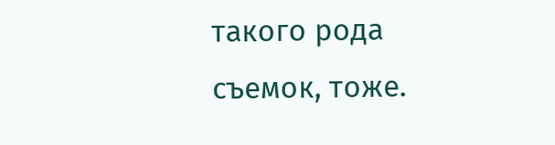такого рода съемок, тоже.